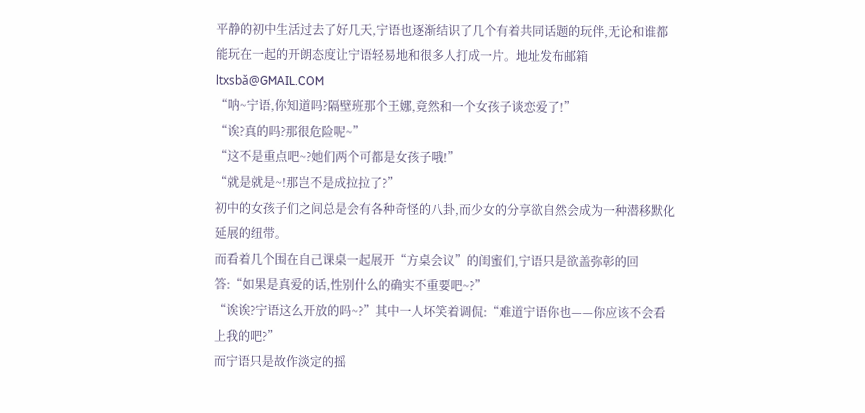平静的初中生活过去了好几天,宁语也逐渐结识了几个有着共同话题的玩伴,无论和谁都能玩在一起的开朗态度让宁语轻易地和很多人打成一片。地址发布邮箱 ltxsbǎ@GMAIL.COM
“呐~宁语,你知道吗?隔壁班那个王娜,竟然和一个女孩子谈恋爱了!”
“诶?真的吗?那很危险呢~”
“这不是重点吧~?她们两个可都是女孩子哦!”
“就是就是~!那岂不是成拉拉了?”
初中的女孩子们之间总是会有各种奇怪的八卦,而少女的分享欲自然会成为一种潜移默化延展的纽带。
而看着几个围在自己课桌一起展开“方桌会议”的闺蜜们,宁语只是欲盖弥彰的回答:“如果是真爱的话,性别什么的确实不重要吧~?”
“诶诶?宁语这么开放的吗~?”其中一人坏笑着调侃:“难道宁语你也——你应该不会看上我的吧?”
而宁语只是故作淡定的摇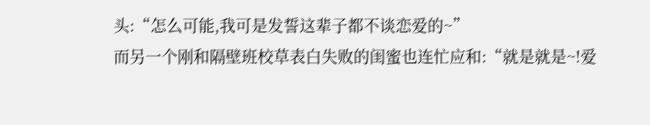头:“怎么可能,我可是发誓这辈子都不谈恋爱的~”
而另一个刚和隔壁班校草表白失败的闺蜜也连忙应和:“就是就是~!爱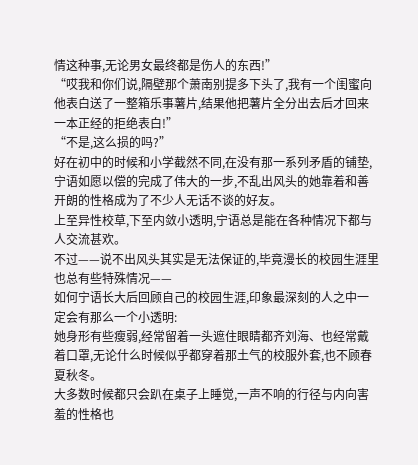情这种事,无论男女最终都是伤人的东西!”
“哎我和你们说,隔壁那个萧南别提多下头了,我有一个闺蜜向他表白送了一整箱乐事薯片,结果他把薯片全分出去后才回来一本正经的拒绝表白!”
“不是,这么损的吗?”
好在初中的时候和小学截然不同,在没有那一系列矛盾的铺垫,宁语如愿以偿的完成了伟大的一步,不乱出风头的她靠着和善开朗的性格成为了不少人无话不谈的好友。
上至异性校草,下至内敛小透明,宁语总是能在各种情况下都与人交流甚欢。
不过——说不出风头其实是无法保证的,毕竟漫长的校园生涯里也总有些特殊情况——
如何宁语长大后回顾自己的校园生涯,印象最深刻的人之中一定会有那么一个小透明:
她身形有些瘦弱,经常留着一头遮住眼睛都齐刘海、也经常戴着口罩,无论什么时候似乎都穿着那土气的校服外套,也不顾春夏秋冬。
大多数时候都只会趴在桌子上睡觉,一声不响的行径与内向害羞的性格也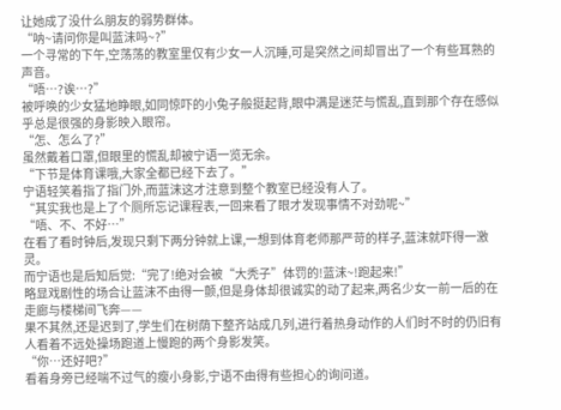让她成了没什么朋友的弱势群体。
“呐~请问你是叫蓝沫吗~?”
一个寻常的下午,空荡荡的教室里仅有少女一人沉睡,可是突然之间却冒出了一个有些耳熟的声音。
“唔…?诶…?”
被呼唤的少女猛地睁眼,如同惊吓的小兔子般挺起背,眼中满是迷茫与慌乱,直到那个存在感似乎总是很强的身影映入眼帘。
“怎、怎么了?”
虽然戴着口罩,但眼里的慌乱却被宁语一览无余。
“下节是体育课哦,大家全都已经下去了。”
宁语轻笑着指了指门外,而蓝沫这才注意到整个教室已经没有人了。
“其实我也是上了个厕所忘记课程表,一回来看了眼才发现事情不对劲呢~”
“唔、不、不好…”
在看了看时钟后,发现只剩下两分钟就上课,一想到体育老师那严苛的样子,蓝沫就吓得一激灵。
而宁语也是后知后觉:“完了!绝对会被“大秃子”体罚的!蓝沫~!跑起来!”
略显戏剧性的场合让蓝沫不由得一颤,但是身体却很诚实的动了起来,两名少女一前一后的在走廊与楼梯间飞奔——
果不其然,还是迟到了,学生们在树荫下整齐站成几列,进行着热身动作的人们时不时的仍旧有人看着不远处操场跑道上慢跑的两个身影发笑。
“你…还好吧?”
看着身旁已经喘不过气的瘦小身影,宁语不由得有些担心的询问道。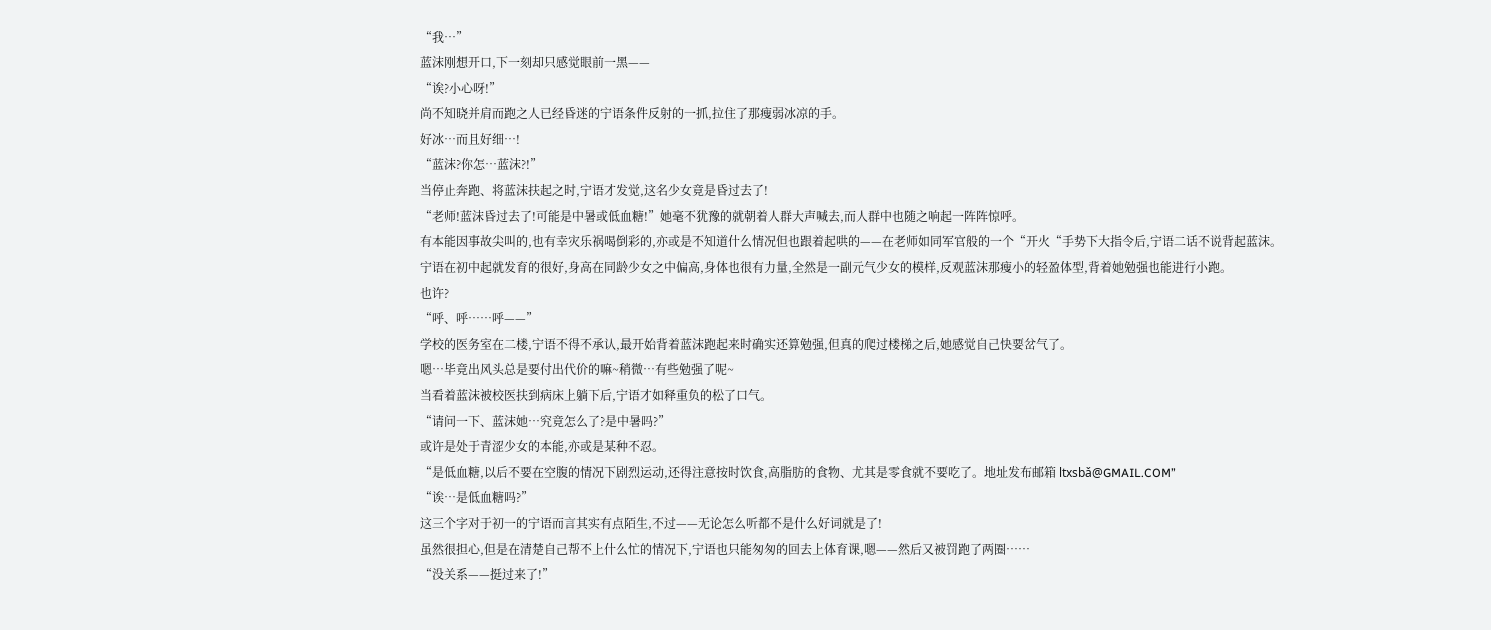“我…”
蓝沫刚想开口,下一刻却只感觉眼前一黑——
“诶?小心呀!”
尚不知晓并肩而跑之人已经昏迷的宁语条件反射的一抓,拉住了那瘦弱冰凉的手。
好冰…而且好细…!
“蓝沫?你怎…蓝沫?!”
当停止奔跑、将蓝沫扶起之时,宁语才发觉,这名少女竟是昏过去了!
“老师!蓝沫昏过去了!可能是中暑或低血糖!”她毫不犹豫的就朝着人群大声喊去,而人群中也随之响起一阵阵惊呼。
有本能因事故尖叫的,也有幸灾乐祸喝倒彩的,亦或是不知道什么情况但也跟着起哄的——在老师如同军官般的一个“开火“手势下大指令后,宁语二话不说背起蓝沫。
宁语在初中起就发育的很好,身高在同龄少女之中偏高,身体也很有力量,全然是一副元气少女的模样,反观蓝沫那瘦小的轻盈体型,背着她勉强也能进行小跑。
也许?
“呼、呼……呼——”
学校的医务室在二楼,宁语不得不承认,最开始背着蓝沫跑起来时确实还算勉强,但真的爬过楼梯之后,她感觉自己快要岔气了。
嗯…毕竟出风头总是要付出代价的嘛~稍微…有些勉强了呢~
当看着蓝沫被校医扶到病床上躺下后,宁语才如释重负的松了口气。
“请问一下、蓝沫她…究竟怎么了?是中暑吗?”
或许是处于青涩少女的本能,亦或是某种不忍。
“是低血糖,以后不要在空腹的情况下剧烈运动,还得注意按时饮食,高脂肪的食物、尤其是零食就不要吃了。地址发布邮箱 ltxsbǎ@GMAIL.COM”
“诶…是低血糖吗?”
这三个字对于初一的宁语而言其实有点陌生,不过——无论怎么听都不是什么好词就是了!
虽然很担心,但是在清楚自己帮不上什么忙的情况下,宁语也只能匆匆的回去上体育课,嗯——然后又被罚跑了两圈……
“没关系——挺过来了!”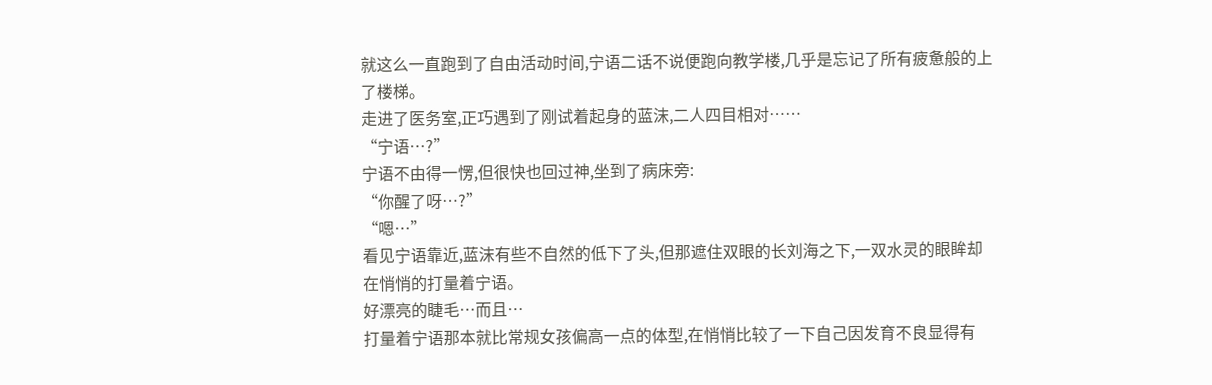就这么一直跑到了自由活动时间,宁语二话不说便跑向教学楼,几乎是忘记了所有疲惫般的上了楼梯。
走进了医务室,正巧遇到了刚试着起身的蓝沫,二人四目相对……
“宁语…?”
宁语不由得一愣,但很快也回过神,坐到了病床旁:
“你醒了呀…?”
“嗯…”
看见宁语靠近,蓝沫有些不自然的低下了头,但那遮住双眼的长刘海之下,一双水灵的眼眸却在悄悄的打量着宁语。
好漂亮的睫毛…而且…
打量着宁语那本就比常规女孩偏高一点的体型,在悄悄比较了一下自己因发育不良显得有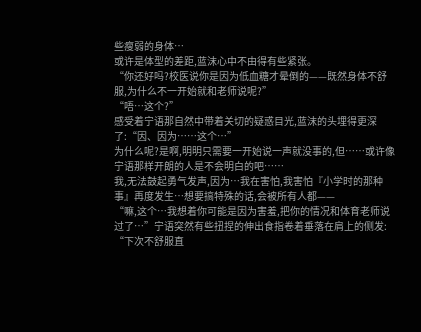些瘦弱的身体…
或许是体型的差距,蓝沫心中不由得有些紧张。
“你还好吗?校医说你是因为低血糖才晕倒的——既然身体不舒服,为什么不一开始就和老师说呢?”
“唔…这个?”
感受着宁语那自然中带着关切的疑惑目光,蓝沫的头埋得更深了:“因、因为……这个…”
为什么呢?是啊,明明只需要一开始说一声就没事的,但……或许像宁语那样开朗的人是不会明白的吧……
我,无法鼓起勇气发声,因为…我在害怕,我害怕『小学时的那种事』再度发生…想要搞特殊的话,会被所有人都——
“嘛,这个…我想着你可能是因为害羞,把你的情况和体育老师说过了…”宁语突然有些扭捏的伸出食指卷着垂落在肩上的侧发:
“下次不舒服直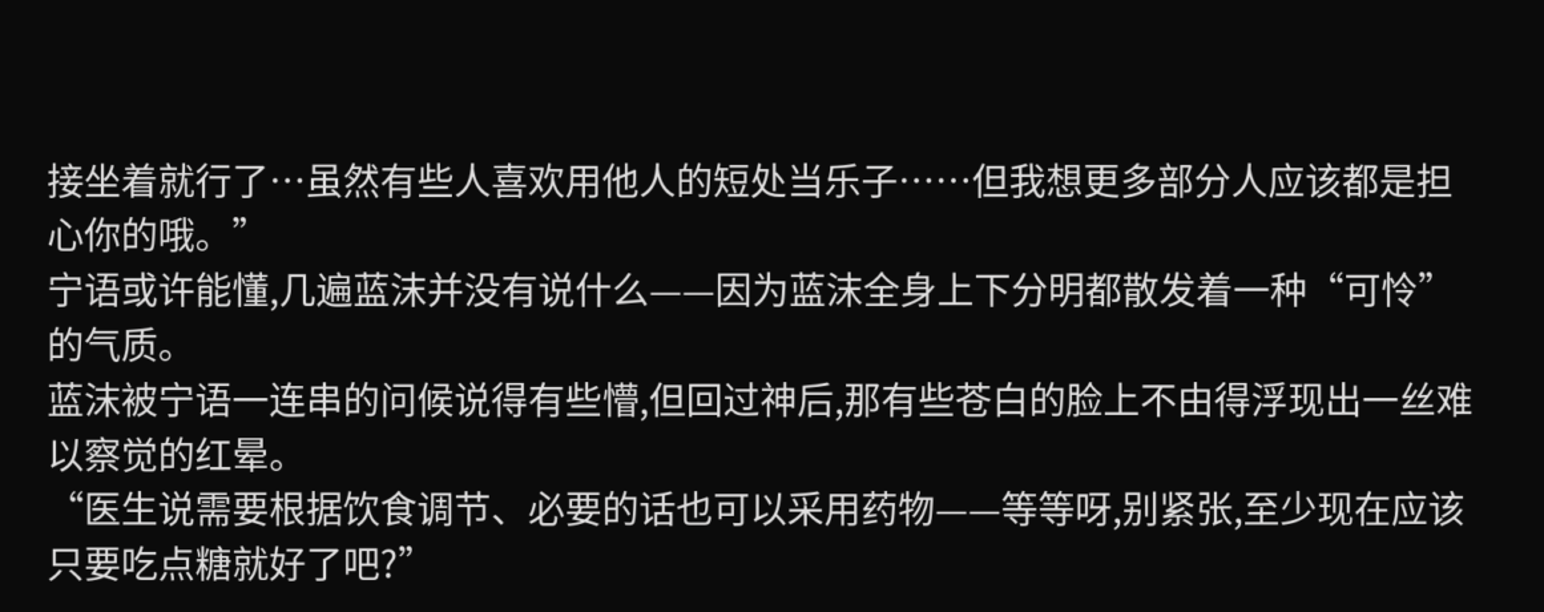接坐着就行了…虽然有些人喜欢用他人的短处当乐子……但我想更多部分人应该都是担心你的哦。”
宁语或许能懂,几遍蓝沫并没有说什么——因为蓝沫全身上下分明都散发着一种“可怜”的气质。
蓝沫被宁语一连串的问候说得有些懵,但回过神后,那有些苍白的脸上不由得浮现出一丝难以察觉的红晕。
“医生说需要根据饮食调节、必要的话也可以采用药物——等等呀,别紧张,至少现在应该只要吃点糖就好了吧?”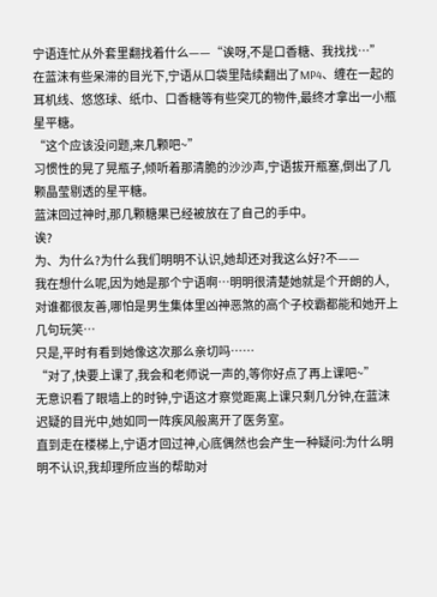宁语连忙从外套里翻找着什么——“诶呀,不是口香糖、我找找…”
在蓝沫有些呆滞的目光下,宁语从口袋里陆续翻出了MP4、缠在一起的耳机线、悠悠球、纸巾、口香糖等有些突兀的物件,最终才拿出一小瓶星平糖。
“这个应该没问题,来几颗吧~”
习惯性的晃了晃瓶子,倾听着那清脆的沙沙声,宁语拔开瓶塞,倒出了几颗晶莹剔透的星平糖。
蓝沫回过神时,那几颗糖果已经被放在了自己的手中。
诶?
为、为什么?为什么我们明明不认识,她却还对我这么好?不——
我在想什么呢,因为她是那个宁语啊…明明很清楚她就是个开朗的人,对谁都很友善,哪怕是男生集体里凶神恶煞的高个子校霸都能和她开上几句玩笑…
只是,平时有看到她像这次那么亲切吗……
“对了,快要上课了,我会和老师说一声的,等你好点了再上课吧~”
无意识看了眼墙上的时钟,宁语这才察觉距离上课只剩几分钟,在蓝沫迟疑的目光中,她如同一阵疾风般离开了医务室。
直到走在楼梯上,宁语才回过神,心底偶然也会产生一种疑问:为什么明明不认识,我却理所应当的帮助对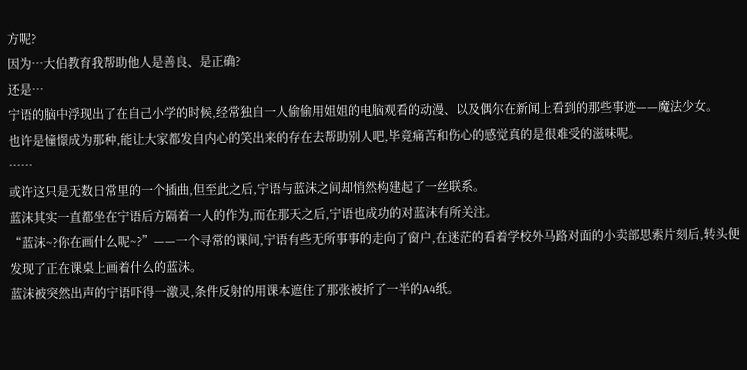方呢?
因为…大伯教育我帮助他人是善良、是正确?
还是…
宁语的脑中浮现出了在自己小学的时候,经常独自一人偷偷用姐姐的电脑观看的动漫、以及偶尔在新闻上看到的那些事迹——魔法少女。
也许是憧憬成为那种,能让大家都发自内心的笑出来的存在去帮助别人吧,毕竟痛苦和伤心的感觉真的是很难受的滋味呢。
……
或许这只是无数日常里的一个插曲,但至此之后,宁语与蓝沫之间却悄然构建起了一丝联系。
蓝沫其实一直都坐在宁语后方隔着一人的作为,而在那天之后,宁语也成功的对蓝沫有所关注。
“蓝沫~?你在画什么呢~?”——一个寻常的课间,宁语有些无所事事的走向了窗户,在迷茫的看着学校外马路对面的小卖部思索片刻后,转头便发现了正在课桌上画着什么的蓝沫。
蓝沫被突然出声的宁语吓得一激灵,条件反射的用课本遮住了那张被折了一半的A4纸。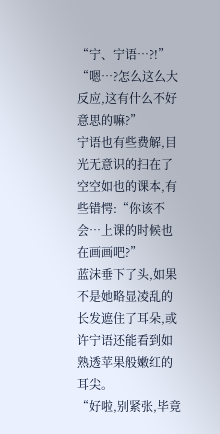“宁、宁语…?!”
“嗯…?怎么这么大反应,这有什么不好意思的嘛?”
宁语也有些费解,目光无意识的扫在了空空如也的课本,有些错愕:“你该不会…上课的时候也在画画吧?”
蓝沫垂下了头,如果不是她略显凌乱的长发遮住了耳朵,或许宁语还能看到如熟透苹果般嫩红的耳尖。
“好啦,别紧张,毕竟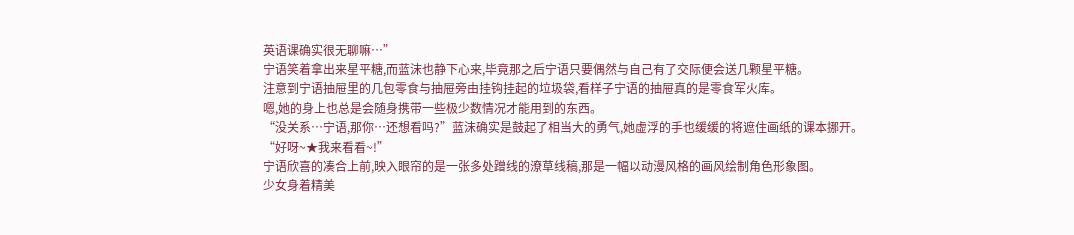英语课确实很无聊嘛…”
宁语笑着拿出来星平糖,而蓝沫也静下心来,毕竟那之后宁语只要偶然与自己有了交际便会送几颗星平糖。
注意到宁语抽屉里的几包零食与抽屉旁由挂钩挂起的垃圾袋,看样子宁语的抽屉真的是零食军火库。
嗯,她的身上也总是会随身携带一些极少数情况才能用到的东西。
“没关系…宁语,那你…还想看吗?”蓝沫确实是鼓起了相当大的勇气,她虚浮的手也缓缓的将遮住画纸的课本挪开。
“好呀~★我来看看~!”
宁语欣喜的凑合上前,映入眼帘的是一张多处蹭线的潦草线稿,那是一幅以动漫风格的画风绘制角色形象图。
少女身着精美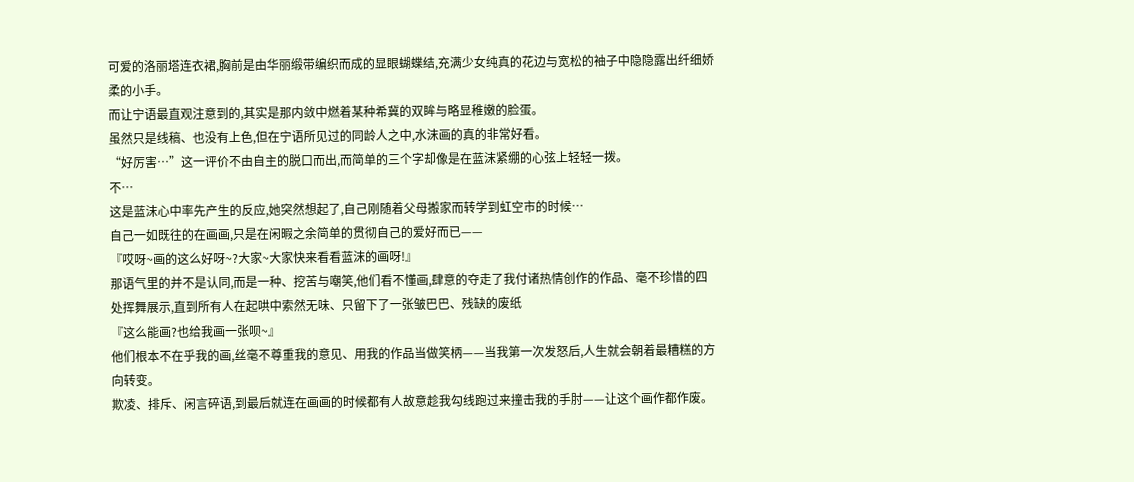可爱的洛丽塔连衣裙,胸前是由华丽缎带编织而成的显眼蝴蝶结,充满少女纯真的花边与宽松的袖子中隐隐露出纤细娇柔的小手。
而让宁语最直观注意到的,其实是那内敛中燃着某种希冀的双眸与略显稚嫩的脸蛋。
虽然只是线稿、也没有上色,但在宁语所见过的同龄人之中,水沫画的真的非常好看。
“好厉害…”这一评价不由自主的脱口而出,而简单的三个字却像是在蓝沫紧绷的心弦上轻轻一拨。
不…
这是蓝沫心中率先产生的反应,她突然想起了,自己刚随着父母搬家而转学到虹空市的时候…
自己一如既往的在画画,只是在闲暇之余简单的贯彻自己的爱好而已——
『哎呀~画的这么好呀~?大家~大家快来看看蓝沫的画呀!』
那语气里的并不是认同,而是一种、挖苦与嘲笑,他们看不懂画,肆意的夺走了我付诸热情创作的作品、毫不珍惜的四处挥舞展示,直到所有人在起哄中索然无味、只留下了一张皱巴巴、残缺的废纸
『这么能画?也给我画一张呗~』
他们根本不在乎我的画,丝毫不尊重我的意见、用我的作品当做笑柄——当我第一次发怒后,人生就会朝着最糟糕的方向转变。
欺凌、排斥、闲言碎语,到最后就连在画画的时候都有人故意趁我勾线跑过来撞击我的手肘——让这个画作都作废。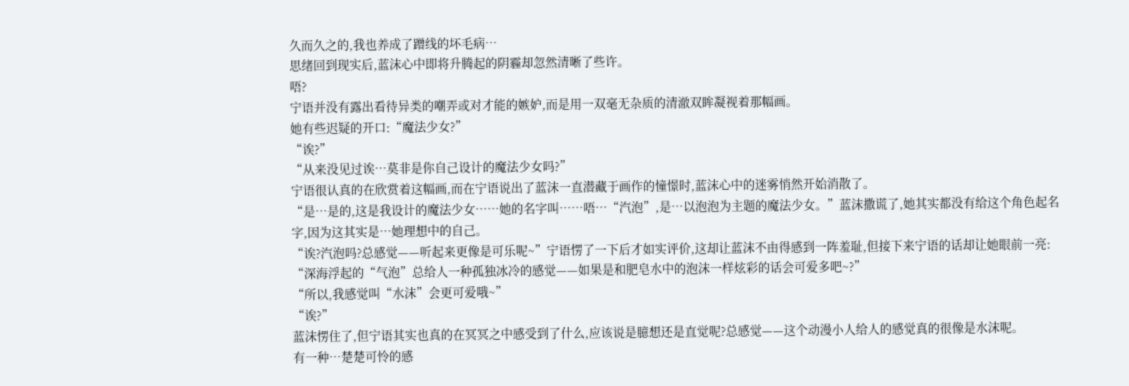久而久之的,我也养成了蹭线的坏毛病…
思绪回到现实后,蓝沫心中即将升腾起的阴霾却忽然清晰了些许。
唔?
宁语并没有露出看待异类的嘲弄或对才能的嫉妒,而是用一双毫无杂质的清澈双眸凝视着那幅画。
她有些迟疑的开口:“魔法少女?”
“诶?”
“从来没见过诶…莫非是你自己设计的魔法少女吗?”
宁语很认真的在欣赏着这幅画,而在宁语说出了蓝沫一直潜藏于画作的憧憬时,蓝沫心中的迷雾悄然开始消散了。
“是…是的,这是我设计的魔法少女……她的名字叫……唔…“汽泡”,是…以泡泡为主题的魔法少女。”蓝沫撒谎了,她其实都没有给这个角色起名字,因为这其实是…她理想中的自己。
“诶?汽泡吗?总感觉——听起来更像是可乐呢~”宁语愣了一下后才如实评价,这却让蓝沫不由得感到一阵羞耻,但接下来宁语的话却让她眼前一亮:
“深海浮起的“气泡”总给人一种孤独冰冷的感觉——如果是和肥皂水中的泡沫一样炫彩的话会可爱多吧~?”
“所以,我感觉叫“水沫”会更可爱哦~”
“诶?”
蓝沫愣住了,但宁语其实也真的在冥冥之中感受到了什么,应该说是臆想还是直觉呢?总感觉——这个动漫小人给人的感觉真的很像是水沫呢。
有一种…楚楚可怜的感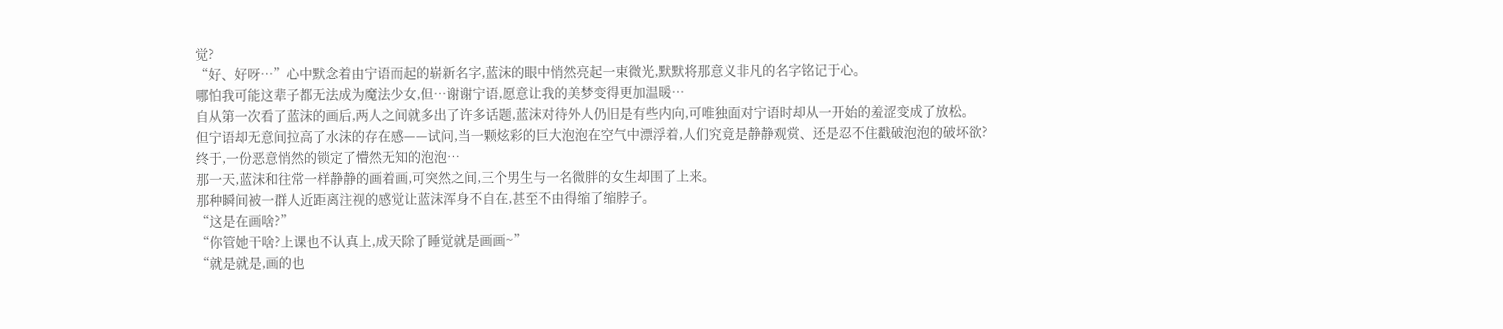觉?
“好、好呀…”心中默念着由宁语而起的崭新名字,蓝沫的眼中悄然亮起一束微光,默默将那意义非凡的名字铭记于心。
哪怕我可能这辈子都无法成为魔法少女,但…谢谢宁语,愿意让我的美梦变得更加温暖…
自从第一次看了蓝沫的画后,两人之间就多出了许多话题,蓝沫对待外人仍旧是有些内向,可唯独面对宁语时却从一开始的羞涩变成了放松。
但宁语却无意间拉高了水沫的存在感——试问,当一颗炫彩的巨大泡泡在空气中漂浮着,人们究竟是静静观赏、还是忍不住戳破泡泡的破坏欲?
终于,一份恶意悄然的锁定了懵然无知的泡泡…
那一天,蓝沫和往常一样静静的画着画,可突然之间,三个男生与一名微胖的女生却围了上来。
那种瞬间被一群人近距离注视的感觉让蓝沫浑身不自在,甚至不由得缩了缩脖子。
“这是在画啥?”
“你管她干啥?上课也不认真上,成天除了睡觉就是画画~”
“就是就是,画的也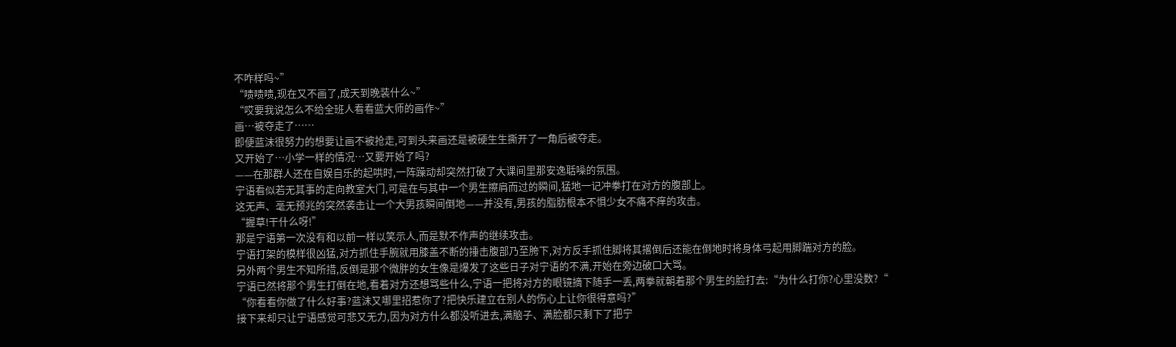不咋样吗~”
“啧啧啧,现在又不画了,成天到晚装什么~”
“哎要我说怎么不给全班人看看蓝大师的画作~”
画…被夺走了……
即便蓝沫很努力的想要让画不被抢走,可到头来画还是被硬生生撕开了一角后被夺走。
又开始了…小学一样的情况…又要开始了吗?
——在那群人还在自娱自乐的起哄时,一阵躁动却突然打破了大课间里那安逸聒噪的氛围。
宁语看似若无其事的走向教室大门,可是在与其中一个男生擦肩而过的瞬间,猛地一记冲拳打在对方的腹部上。
这无声、毫无预兆的突然袭击让一个大男孩瞬间倒地——并没有,男孩的脂肪根本不惧少女不痛不痒的攻击。
“握草!干什么呀!”
那是宁语第一次没有和以前一样以笑示人,而是默不作声的继续攻击。
宁语打架的模样很凶猛,对方抓住手腕就用膝盖不断的捶击腹部乃至胯下,对方反手抓住脚将其撂倒后还能在倒地时将身体弓起用脚踹对方的脸。
另外两个男生不知所措,反倒是那个微胖的女生像是爆发了这些日子对宁语的不满,开始在旁边破口大骂。
宁语已然将那个男生打倒在地,看着对方还想骂些什么,宁语一把将对方的眼镜摘下随手一丢,两拳就朝着那个男生的脸打去:“为什么打你?心里没数?“
“你看看你做了什么好事?蓝沫又哪里招惹你了?把快乐建立在别人的伤心上让你很得意吗?”
接下来却只让宁语感觉可悲又无力,因为对方什么都没听进去,满脑子、满脸都只剩下了把宁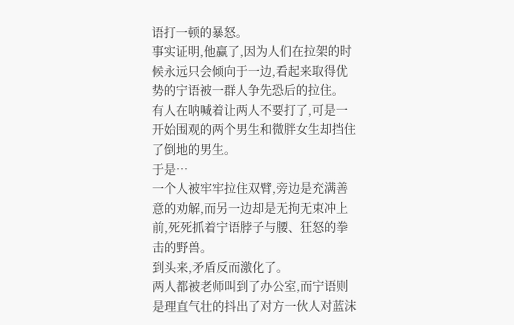语打一顿的暴怒。
事实证明,他赢了,因为人们在拉架的时候永远只会倾向于一边,看起来取得优势的宁语被一群人争先恐后的拉住。
有人在呐喊着让两人不要打了,可是一开始围观的两个男生和微胖女生却挡住了倒地的男生。
于是…
一个人被牢牢拉住双臂,旁边是充满善意的劝解,而另一边却是无拘无束冲上前,死死抓着宁语脖子与腰、狂怒的拳击的野兽。
到头来,矛盾反而激化了。
两人都被老师叫到了办公室,而宁语则是理直气壮的抖出了对方一伙人对蓝沫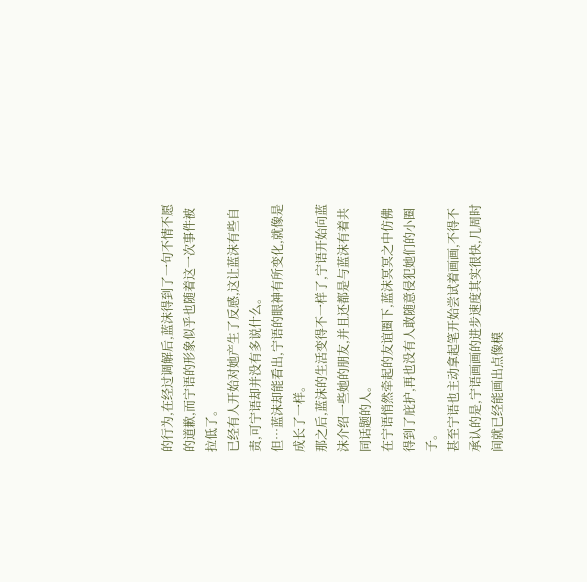的行为,在经过调解后,蓝沫得到了一句不情不愿的道歉,而宁语的形象似乎也随着这一次事件被拉低了。
已经有人开始对她产生了反感,这让蓝沫有些自责,可宁语却并没有多说什么。
但…蓝沫却能看出,宁语的眼神有所变化,就像是成长了一样。
那之后,蓝沫的生活变得不一样了,宁语开始向蓝沫介绍一些她的朋友,并且还都是与蓝沫有着共同话题的人。
在宁语悄然牵起的友谊圈下,蓝沫冥冥之中仿佛得到了庇护,再也没有人敢随意侵犯她们的小圈子。
甚至宁语也主动拿起笔开始尝试着画画,不得不承认的是,宁语画画的进步速度其实很快,几周时间就已经能画出点像模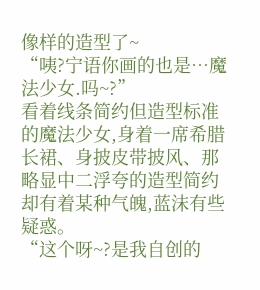像样的造型了~
“咦?宁语你画的也是…魔法少女.吗~?”
看着线条简约但造型标准的魔法少女,身着一席希腊长裙、身披皮带披风、那略显中二浮夸的造型简约却有着某种气魄,蓝沫有些疑惑。
“这个呀~?是我自创的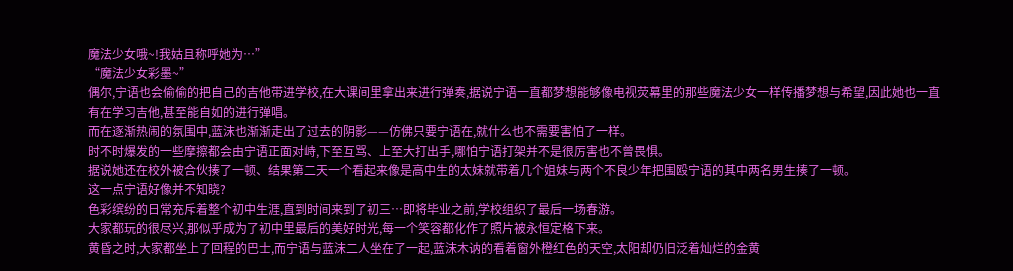魔法少女哦~!我姑且称呼她为…”
“魔法少女彩墨~”
偶尔,宁语也会偷偷的把自己的吉他带进学校,在大课间里拿出来进行弹奏,据说宁语一直都梦想能够像电视荧幕里的那些魔法少女一样传播梦想与希望,因此她也一直有在学习吉他,甚至能自如的进行弹唱。
而在逐渐热闹的氛围中,蓝沫也渐渐走出了过去的阴影——仿佛只要宁语在,就什么也不需要害怕了一样。
时不时爆发的一些摩擦都会由宁语正面对峙,下至互骂、上至大打出手,哪怕宁语打架并不是很厉害也不曾畏惧。
据说她还在校外被合伙揍了一顿、结果第二天一个看起来像是高中生的太妹就带着几个姐妹与两个不良少年把围殴宁语的其中两名男生揍了一顿。
这一点宁语好像并不知晓?
色彩缤纷的日常充斥着整个初中生涯,直到时间来到了初三…即将毕业之前,学校组织了最后一场春游。
大家都玩的很尽兴,那似乎成为了初中里最后的美好时光,每一个笑容都化作了照片被永恒定格下来。
黄昏之时,大家都坐上了回程的巴士,而宁语与蓝沫二人坐在了一起,蓝沫木讷的看着窗外橙红色的天空,太阳却仍旧泛着灿烂的金黄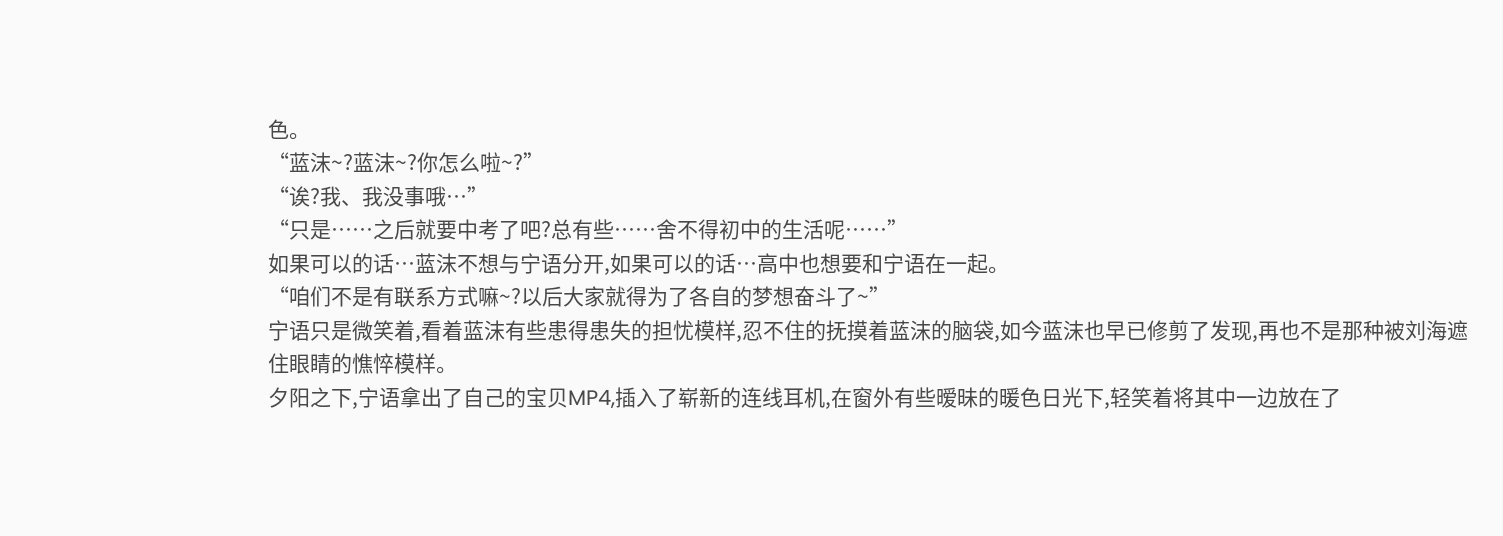色。
“蓝沫~?蓝沫~?你怎么啦~?”
“诶?我、我没事哦…”
“只是……之后就要中考了吧?总有些……舍不得初中的生活呢……”
如果可以的话…蓝沫不想与宁语分开,如果可以的话…高中也想要和宁语在一起。
“咱们不是有联系方式嘛~?以后大家就得为了各自的梦想奋斗了~”
宁语只是微笑着,看着蓝沫有些患得患失的担忧模样,忍不住的抚摸着蓝沫的脑袋,如今蓝沫也早已修剪了发现,再也不是那种被刘海遮住眼睛的憔悴模样。
夕阳之下,宁语拿出了自己的宝贝MP4,插入了崭新的连线耳机,在窗外有些暧昧的暖色日光下,轻笑着将其中一边放在了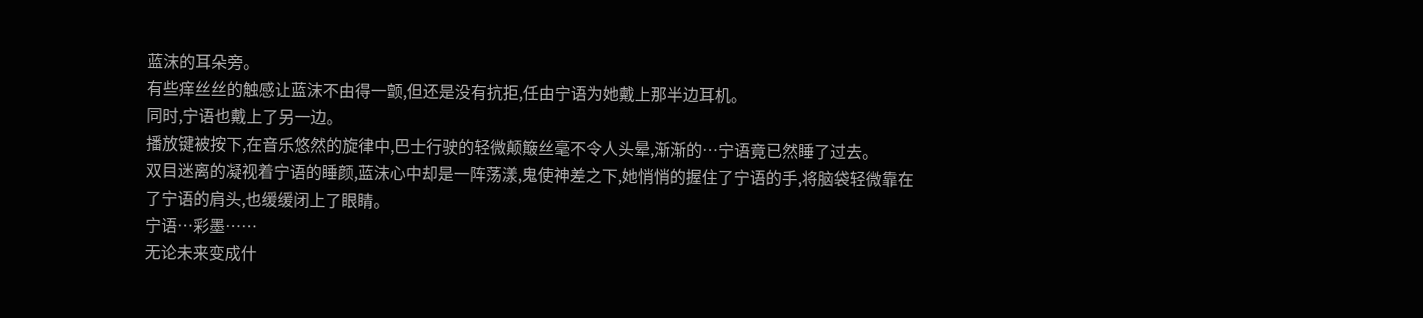蓝沫的耳朵旁。
有些痒丝丝的触感让蓝沫不由得一颤,但还是没有抗拒,任由宁语为她戴上那半边耳机。
同时,宁语也戴上了另一边。
播放键被按下,在音乐悠然的旋律中,巴士行驶的轻微颠簸丝毫不令人头晕,渐渐的…宁语竟已然睡了过去。
双目迷离的凝视着宁语的睡颜,蓝沫心中却是一阵荡漾,鬼使神差之下,她悄悄的握住了宁语的手,将脑袋轻微靠在了宁语的肩头,也缓缓闭上了眼睛。
宁语…彩墨……
无论未来变成什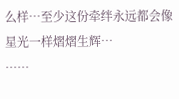么样…至少这份牵绊永远都会像星光一样熠熠生辉…
……